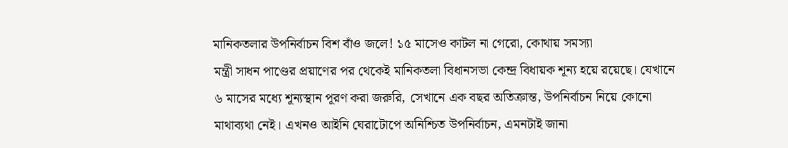মানিকতলার উপনির্বাচন বিশ বাঁও জলে! ১৫ মাসেও কাটল না গেরো, কোথায় সমস্যা
মন্ত্রী সাধন পাণ্ডের প্রয়াণের পর থেকেই মানিকতলা বিধানসভা কেন্দ্র বিধায়ক শূন্য হয়ে রয়েছে। যেখানে ৬ মাসের মধ্যে শূন্যস্থান পূরণ করা জরুরি, সেখানে এক বছর অতিক্রান্ত, উপনির্বাচন নিয়ে কোনো মাথাব্যথা নেই। এখনও আইনি ঘেরাটোপে অনিশ্চিত উপনির্বাচন, এমনটাই জানা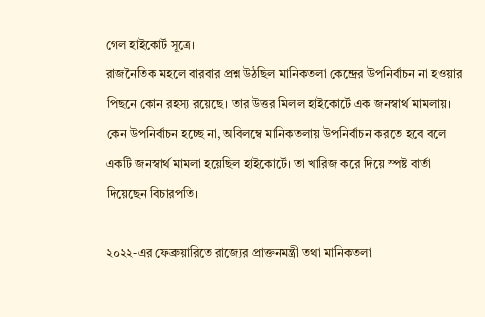গেল হাইকোর্ট সূত্রে।
রাজনৈতিক মহলে বারবার প্রশ্ন উঠছিল মানিকতলা কেন্দ্রের উপনির্বাচন না হওয়ার পিছনে কোন রহস্য রয়েছে। তার উত্তর মিলল হাইকোর্টে এক জনস্বার্থ মামলায়। কেন উপনির্বাচন হচ্ছে না, অবিলম্বে মানিকতলায় উপনির্বাচন করতে হবে বলে একটি জনস্বার্থ মামলা হয়েছিল হাইকোর্টে। তা খারিজ করে দিয়ে স্পষ্ট বার্তা দিয়েছেন বিচারপতি।

২০২২-এর ফেব্রুয়ারিতে রাজ্যের প্রাক্তনমন্ত্রী তথা মানিকতলা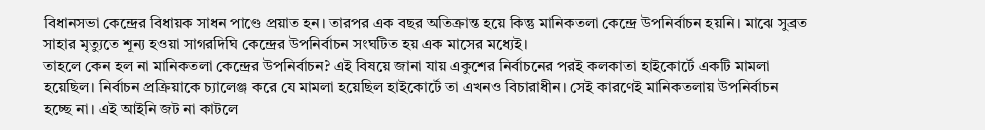বিধানসভা কেন্দ্রের বিধায়ক সাধন পাণ্ডে প্রয়াত হন। তারপর এক বছর অতিক্রান্ত হয়ে কিন্তু মানিকতলা কেন্দ্রে উপনির্বাচন হয়নি। মাঝে সুব্রত সাহার মৃত্যুতে শূন্য হওয়া সাগরদিঘি কেন্দ্রের উপনির্বাচন সংঘটিত হয় এক মাসের মধ্যেই।
তাহলে কেন হল না মানিকতলা কেন্দ্রের উপনির্বাচন? এই বিষয়ে জানা যায় একুশের নির্বাচনের পরই কলকাতা হাইকোর্টে একটি মামলা হয়েছিল। নির্বাচন প্রক্রিয়াকে চ্যালেঞ্জ করে যে মামলা হয়েছিল হাইকোর্টে তা এখনও বিচারাধীন। সেই কারণেই মানিকতলায় উপনির্বাচন হচ্ছে না। এই আইনি জট না কাটলে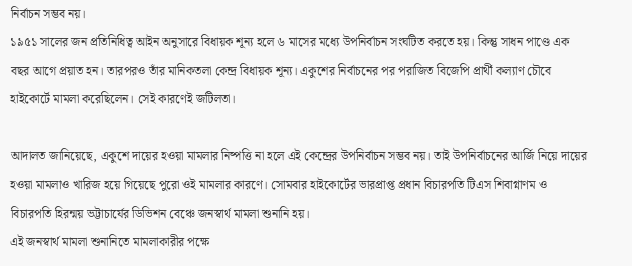নির্বাচন সম্ভব নয়।
১৯৫১ সালের জন প্রতিনিধিত্ব আইন অনুসারে বিধায়ক শূন্য হলে ৬ মাসের মধ্যে উপনির্বাচন সংঘটিত করতে হয়। কিন্তু সাধন পাণ্ডে এক বছর আগে প্রয়াত হন। তারপরও তাঁর মানিকতলা কেন্দ্র বিধায়ক শূন্য। একুশের নির্বাচনের পর পরাজিত বিজেপি প্রার্থী কল্যাণ চৌবে হাইকোর্টে মামলা করেছিলেন। সেই কারণেই জটিলতা।

আদালত জানিয়েছে, একুশে দায়ের হওয়া মামলার নিষ্পত্তি না হলে এই কেন্দ্রের উপনির্বাচন সম্ভব নয়। তাই উপনির্বাচনের আর্জি নিয়ে দায়ের হওয়া মামলাও খারিজ হয়ে গিয়েছে পুরো ওই মামলার কারণে। সোমবার হাইকোর্টের ভারপ্রাপ্ত প্রধান বিচারপতি টিএস শিবাগ্নাণম ও বিচারপতি হিরন্ময় ভট্টাচার্যের ডিভিশন বেঞ্চে জনস্বার্থ মামলা শুনানি হয়।
এই জনস্বার্থ মামলা শুনানিতে মামলাকারীর পক্ষে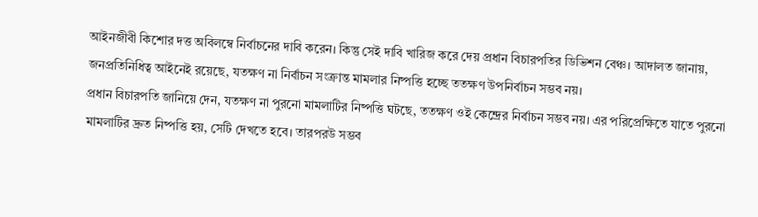আইনজীবী কিশোর দত্ত অবিলম্বে নির্বাচনের দাবি করেন। কিন্তু সেই দাবি খারিজ করে দেয় প্রধান বিচারপতির ডিভিশন বেঞ্চ। আদালত জানায়, জনপ্রতিনিধিত্ব আইনেই রয়েছে, যতক্ষণ না নির্বাচন সংক্রান্ত মামলার নিষ্পত্তি হচ্ছে ততক্ষণ উপনির্বাচন সম্ভব নয়।
প্রধান বিচারপতি জানিয়ে দেন, যতক্ষণ না পুরনো মামলাটির নিষ্পত্তি ঘটছে, ততক্ষণ ওই কেন্দ্রের নির্বাচন সম্ভব নয়। এর পরিপ্রেক্ষিতে যাতে পুরনো মামলাটির দ্রুত নিষ্পত্তি হয়, সেটি দেখতে হবে। তারপরউ সম্ভব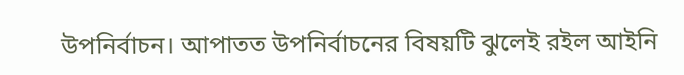উপনির্বাচন। আপাতত উপনির্বাচনের বিষয়টি ঝুলেই রইল আইনি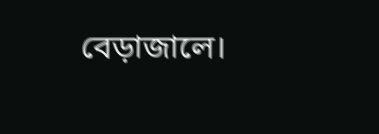বেড়াজালে।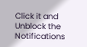Click it and Unblock the Notifications